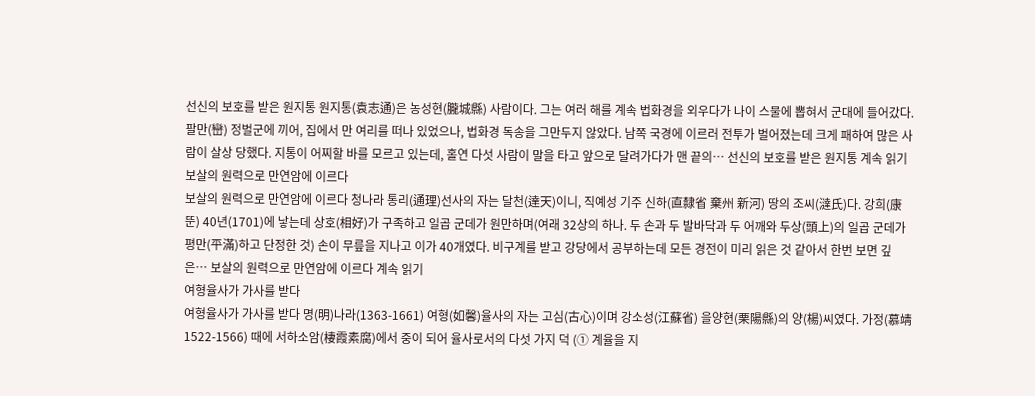선신의 보호를 받은 원지통 원지통(袁志通)은 농성현(朧城縣) 사람이다. 그는 여러 해를 계속 법화경을 외우다가 나이 스물에 뽑혀서 군대에 들어갔다. 팔만(巒) 정벌군에 끼어, 집에서 만 여리를 떠나 있었으나, 법화경 독송을 그만두지 않았다. 남쪽 국경에 이르러 전투가 벌어졌는데 크게 패하여 많은 사람이 살상 당했다. 지통이 어찌할 바를 모르고 있는데, 홀연 다섯 사람이 말을 타고 앞으로 달려가다가 맨 끝의… 선신의 보호를 받은 원지통 계속 읽기
보살의 원력으로 만연암에 이르다
보살의 원력으로 만연암에 이르다 청나라 통리(通理)선사의 자는 달천(達天)이니, 직예성 기주 신하(直隸省 棄州 新河) 땅의 조씨(澾氏)다. 강희(康뚠) 40년(1701)에 낳는데 상호(相好)가 구족하고 일곱 군데가 원만하며(여래 32상의 하나. 두 손과 두 발바닥과 두 어깨와 두상(頭上)의 일곱 군데가 평만(平滿)하고 단정한 것) 손이 무릎을 지나고 이가 40개였다. 비구계를 받고 강당에서 공부하는데 모든 경전이 미리 읽은 것 같아서 한번 보면 깊은… 보살의 원력으로 만연암에 이르다 계속 읽기
여형율사가 가사를 받다
여형율사가 가사를 받다 명(明)나라(1363-1661) 여형(如馨)율사의 자는 고심(古心)이며 강소성(江蘇省) 을양현(栗陽縣)의 양(楊)씨였다. 가정(慕靖1522-1566) 때에 서하소암(棲霞素腐)에서 중이 되어 율사로서의 다섯 가지 덕 (① 계율을 지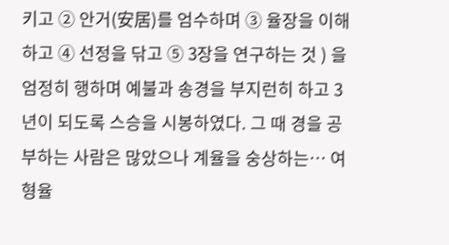키고 ② 안거(安居)를 엄수하며 ③ 율장을 이해하고 ④ 선정을 닦고 ⑤ 3장을 연구하는 것 ) 을 엄정히 행하며 예불과 송경을 부지런히 하고 3년이 되도록 스승을 시봉하였다. 그 때 경을 공부하는 사람은 많았으나 계율을 숭상하는… 여형율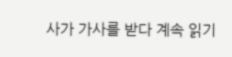사가 가사를 받다 계속 읽기